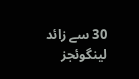30 سے زائد لینگوئجز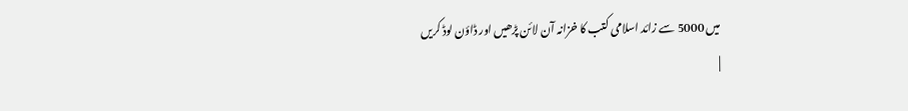میں 5000 سے زائد اسلامی کتب کا خزانہ آن لائن پڑھیں اور ڈاؤن لوڈ کریں
|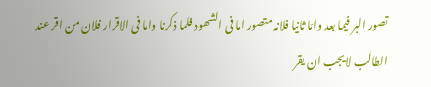تصور البر فیما بعد وامّا ثانیا فلانہ متصور اما فی الشھود فلما ذکرنا واما فی الاقرار فلان من اقر عند الطالب لایجب ان یقر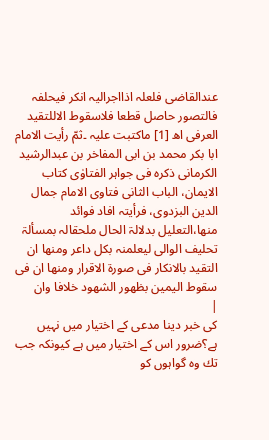عندالقاضی فلعلہ اذااجرالیہ انکر فیحلفہ فالتصور حاصل قطعا فلاسقوط الاللتقید العرفی اھ [1] ماکتبت علیہ ۔ثمّ رأیت الامام ابا بکر محمد بن ابی المفاخر بن عبدالرشید الکرمانی ذکرہ فی جواہر الفتاوٰی کتاب الایمان، الباب الثانی فتاوی الامام جمال الدین البزدوی، فرأیتہ افاد فوائد منھا،التعلیل بدلالۃ الحال ملحقالہ بمسألۃ تحلیف الوالی لیعلمنہ بکل داعر ومنھا ان التقید بالانکار فی صورۃ الاقرار ومنھا ان فی سقوط الیمین بظھور الشھود خلافا وان
|
کی خبر دینا مدعی کے اختیار میں نہیں ہے؟ضرور اس کے اختیار میں ہے کیونکہ جب تك وہ گواہوں کو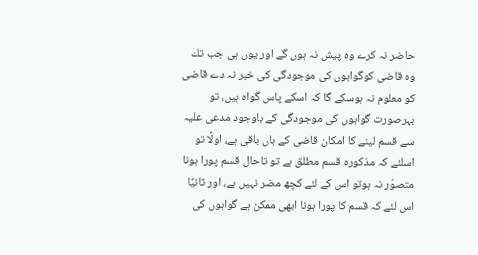حاضر نہ کرے وہ پیش نہ ہوں گے اور یوں ہی جب تك وہ قاضی کوگواہوں کی موجودگی کی خبر نہ دے قاضی کو معلوم نہ ہوسکے گا کہ اسکے پاس گواہ ہیں، تو بہرصورت گواہوں کی موجودگی کے باوجود مدعی علیہ سے قسم لینے کا امکان قاضی کے ہاں باقی ہے، اولًا تو اسلئے کہ مذکورہ قسم مطلق ہے تو تاحال قسم پورا ہونا متصوّر نہ ہوتو اس کے لئے کچھ مضر نہیں ہے، اور ثانیًا اس لئے کہ قسم کا پورا ہونا ابھی ممکن ہے گواہوں کی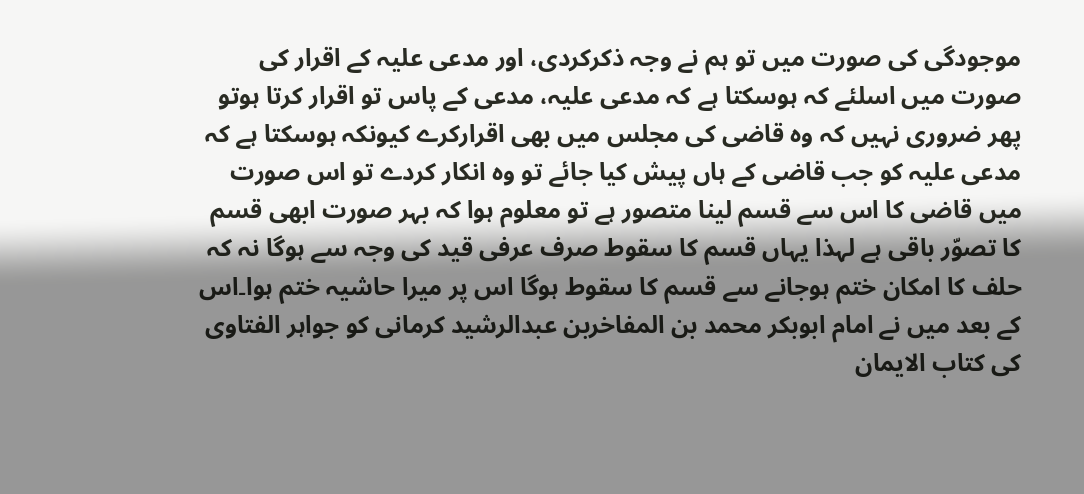موجودگی کی صورت میں تو ہم نے وجہ ذکرکردی، اور مدعی علیہ کے اقرار کی صورت میں اسلئے کہ ہوسکتا ہے کہ مدعی علیہ، مدعی کے پاس تو اقرار کرتا ہوتو پھر ضروری نہیں کہ وہ قاضی کی مجلس میں بھی اقرارکرے کیونکہ ہوسکتا ہے کہ مدعی علیہ کو جب قاضی کے ہاں پیش کیا جائے تو وہ انکار کردے تو اس صورت میں قاضی کا اس سے قسم لینا متصور ہے تو معلوم ہوا کہ بہر صورت ابھی قسم کا تصوّر باقی ہے لہذا یہاں قسم کا سقوط صرف عرفی قید کی وجہ سے ہوگا نہ کہ حلف کا امکان ختم ہوجانے سے قسم کا سقوط ہوگا اس پر میرا حاشیہ ختم ہوا۔اس کے بعد میں نے امام ابوبکر محمد بن المفاخربن عبدالرشید کرمانی کو جواہر الفتاوی کی کتاب الایمان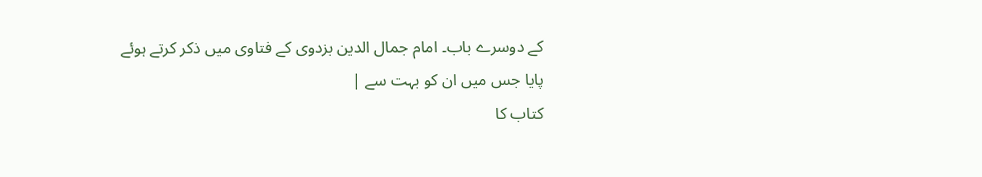کے دوسرے باب۔ امام جمال الدین بزدوی کے فتاوی میں ذکر کرتے ہوئے پایا جس میں ان کو بہت سے |
کتاب کا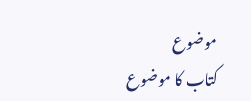موضوع
کتاب کا موضوع